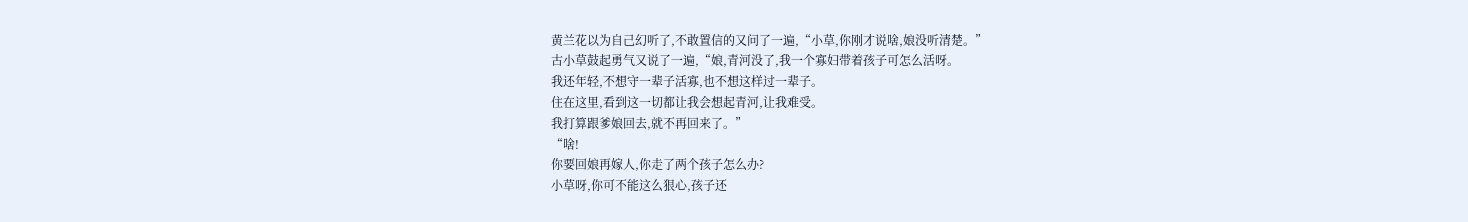黄兰花以为自己幻听了,不敢置信的又问了一遍,“小草,你刚才说啥,娘没听清楚。”
古小草鼓起勇气又说了一遍,“娘,青河没了,我一个寡妇带着孩子可怎么活呀。
我还年轻,不想守一辈子活寡,也不想这样过一辈子。
住在这里,看到这一切都让我会想起青河,让我难受。
我打算跟爹娘回去,就不再回来了。”
“啥!
你要回娘再嫁人,你走了两个孩子怎么办?
小草呀,你可不能这么狠心,孩子还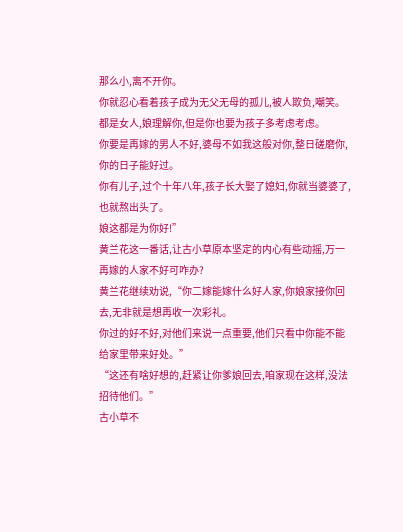那么小,离不开你。
你就忍心看着孩子成为无父无母的孤儿,被人欺负,嘲笑。
都是女人,娘理解你,但是你也要为孩子多考虑考虑。
你要是再嫁的男人不好,婆母不如我这般对你,整日磋磨你,你的日子能好过。
你有儿子,过个十年八年,孩子长大娶了媳妇,你就当婆婆了,也就熬出头了。
娘这都是为你好!”
黄兰花这一番话,让古小草原本坚定的内心有些动摇,万一再嫁的人家不好可咋办?
黄兰花继续劝说,“你二嫁能嫁什么好人家,你娘家接你回去,无非就是想再收一次彩礼。
你过的好不好,对他们来说一点重要,他们只看中你能不能给家里带来好处。”
“这还有啥好想的,赶紧让你爹娘回去,咱家现在这样,没法招待他们。”
古小草不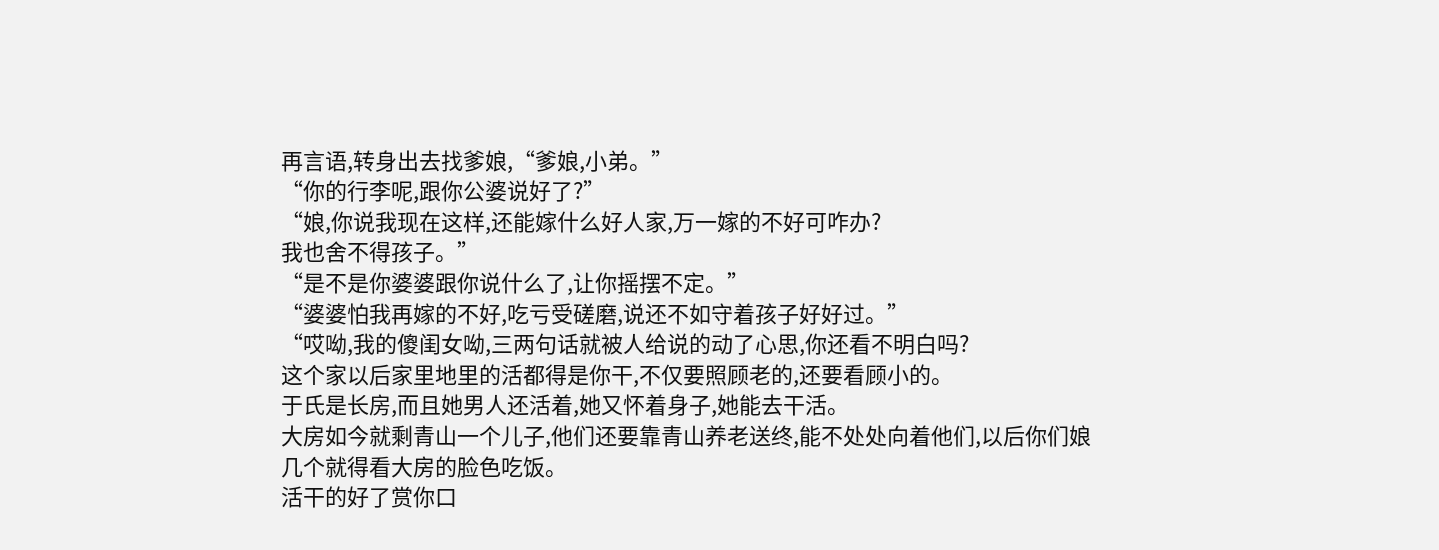再言语,转身出去找爹娘,“爹娘,小弟。”
“你的行李呢,跟你公婆说好了?”
“娘,你说我现在这样,还能嫁什么好人家,万一嫁的不好可咋办?
我也舍不得孩子。”
“是不是你婆婆跟你说什么了,让你摇摆不定。”
“婆婆怕我再嫁的不好,吃亏受磋磨,说还不如守着孩子好好过。”
“哎呦,我的傻闺女呦,三两句话就被人给说的动了心思,你还看不明白吗?
这个家以后家里地里的活都得是你干,不仅要照顾老的,还要看顾小的。
于氏是长房,而且她男人还活着,她又怀着身子,她能去干活。
大房如今就剩青山一个儿子,他们还要靠青山养老送终,能不处处向着他们,以后你们娘几个就得看大房的脸色吃饭。
活干的好了赏你口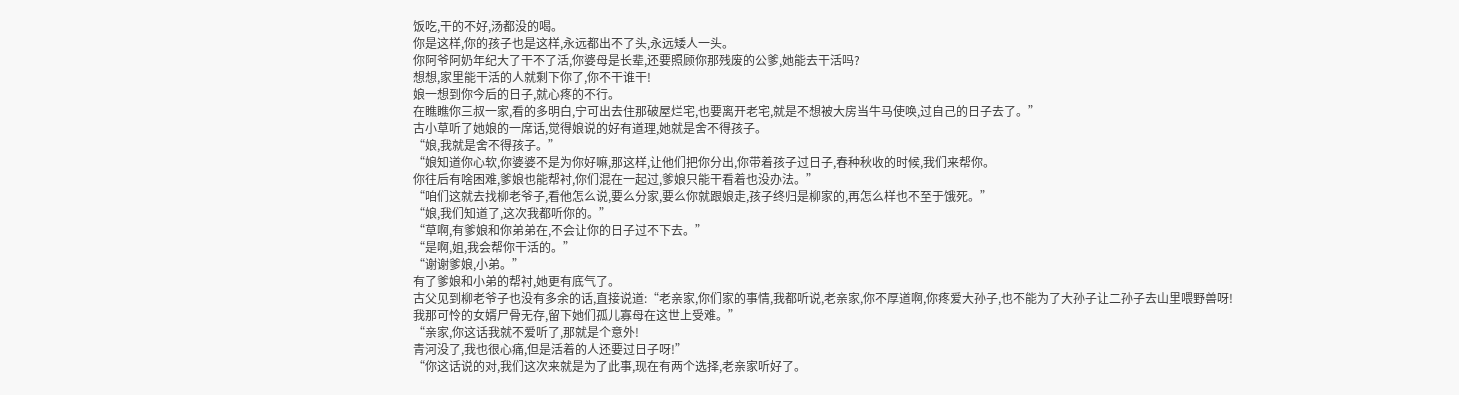饭吃,干的不好,汤都没的喝。
你是这样,你的孩子也是这样,永远都出不了头,永远矮人一头。
你阿爷阿奶年纪大了干不了活,你婆母是长辈,还要照顾你那残废的公爹,她能去干活吗?
想想,家里能干活的人就剩下你了,你不干谁干!
娘一想到你今后的日子,就心疼的不行。
在瞧瞧你三叔一家,看的多明白,宁可出去住那破屋烂宅,也要离开老宅,就是不想被大房当牛马使唤,过自己的日子去了。”
古小草听了她娘的一席话,觉得娘说的好有道理,她就是舍不得孩子。
“娘,我就是舍不得孩子。”
“娘知道你心软,你婆婆不是为你好嘛,那这样,让他们把你分出,你带着孩子过日子,春种秋收的时候,我们来帮你。
你往后有啥困难,爹娘也能帮衬,你们混在一起过,爹娘只能干看着也没办法。”
“咱们这就去找柳老爷子,看他怎么说,要么分家,要么你就跟娘走,孩子终归是柳家的,再怎么样也不至于饿死。”
“娘,我们知道了,这次我都听你的。”
“草啊,有爹娘和你弟弟在,不会让你的日子过不下去。”
“是啊,姐,我会帮你干活的。”
“谢谢爹娘,小弟。”
有了爹娘和小弟的帮衬,她更有底气了。
古父见到柳老爷子也没有多余的话,直接说道:“老亲家,你们家的事情,我都听说,老亲家,你不厚道啊,你疼爱大孙子,也不能为了大孙子让二孙子去山里喂野兽呀!
我那可怜的女婿尸骨无存,留下她们孤儿寡母在这世上受难。”
“亲家,你这话我就不爱听了,那就是个意外!
青河没了,我也很心痛,但是活着的人还要过日子呀!”
“你这话说的对,我们这次来就是为了此事,现在有两个选择,老亲家听好了。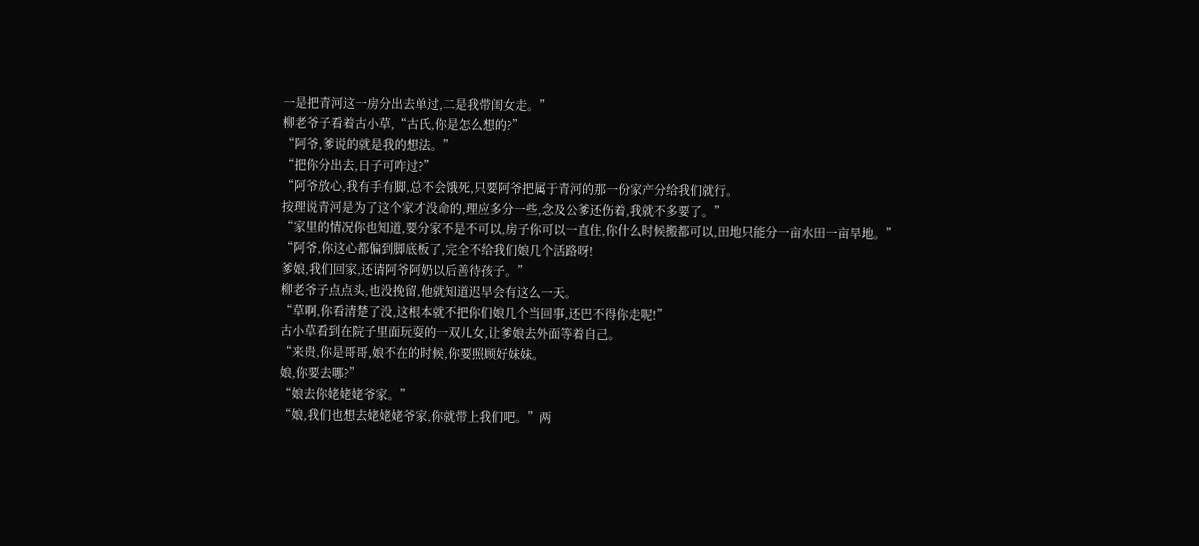一是把青河这一房分出去单过,二是我带闺女走。”
柳老爷子看着古小草,“古氏,你是怎么想的?”
“阿爷,爹说的就是我的想法。”
“把你分出去,日子可咋过?”
“阿爷放心,我有手有脚,总不会饿死,只要阿爷把属于青河的那一份家产分给我们就行。
按理说青河是为了这个家才没命的,理应多分一些,念及公爹还伤着,我就不多要了。”
“家里的情况你也知道,要分家不是不可以,房子你可以一直住,你什么时候搬都可以,田地只能分一亩水田一亩旱地。”
“阿爷,你这心都偏到脚底板了,完全不给我们娘几个活路呀!
爹娘,我们回家,还请阿爷阿奶以后善待孩子。”
柳老爷子点点头,也没挽留,他就知道迟早会有这么一天。
“草啊,你看清楚了没,这根本就不把你们娘几个当回事,还巴不得你走呢!”
古小草看到在院子里面玩耍的一双儿女,让爹娘去外面等着自己。
“来贵,你是哥哥,娘不在的时候,你要照顾好妹妹。
娘,你要去哪?”
“娘去你姥姥姥爷家。”
“娘,我们也想去姥姥姥爷家,你就带上我们吧。”两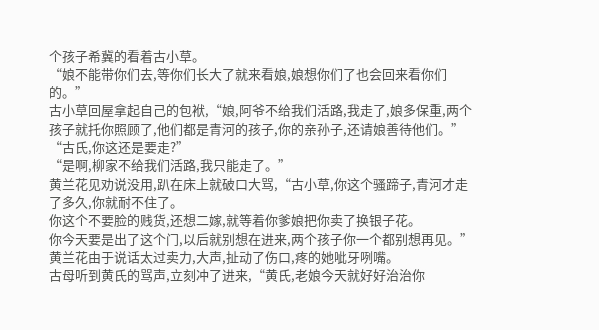个孩子希冀的看着古小草。
“娘不能带你们去,等你们长大了就来看娘,娘想你们了也会回来看你们的。”
古小草回屋拿起自己的包袱,“娘,阿爷不给我们活路,我走了,娘多保重,两个孩子就托你照顾了,他们都是青河的孩子,你的亲孙子,还请娘善待他们。”
“古氏,你这还是要走?”
“是啊,柳家不给我们活路,我只能走了。”
黄兰花见劝说没用,趴在床上就破口大骂,“古小草,你这个骚蹄子,青河才走了多久,你就耐不住了。
你这个不要脸的贱货,还想二嫁,就等着你爹娘把你卖了换银子花。
你今天要是出了这个门,以后就别想在进来,两个孩子你一个都别想再见。”
黄兰花由于说话太过卖力,大声,扯动了伤口,疼的她呲牙咧嘴。
古母听到黄氏的骂声,立刻冲了进来,“黄氏,老娘今天就好好治治你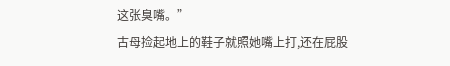这张臭嘴。”
古母捡起地上的鞋子就照她嘴上打,还在屁股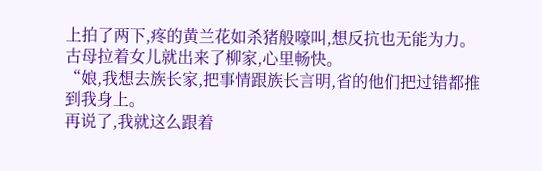上拍了两下,疼的黄兰花如杀猪般嚎叫,想反抗也无能为力。
古母拉着女儿就出来了柳家,心里畅快。
“娘,我想去族长家,把事情跟族长言明,省的他们把过错都推到我身上。
再说了,我就这么跟着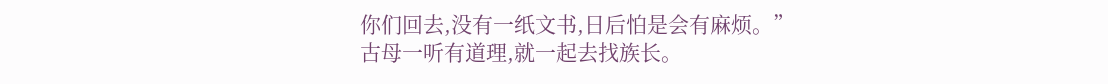你们回去,没有一纸文书,日后怕是会有麻烦。”
古母一听有道理,就一起去找族长。